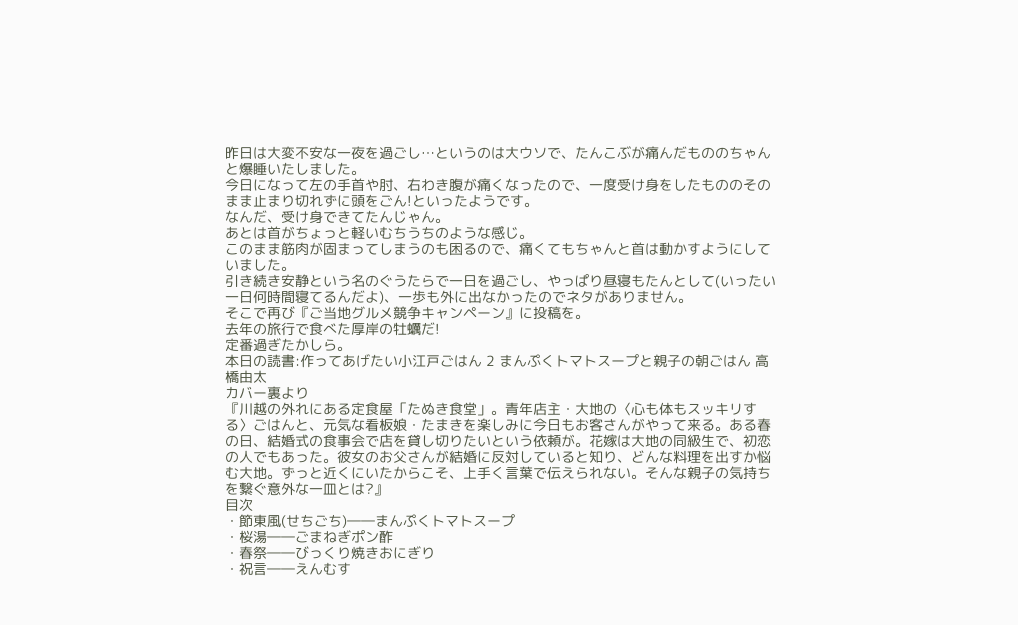昨日は大変不安な一夜を過ごし…というのは大ウソで、たんこぶが痛んだもののちゃんと爆睡いたしました。
今日になって左の手首や肘、右わき腹が痛くなったので、一度受け身をしたもののそのまま止まり切れずに頭をごん!といったようです。
なんだ、受け身できてたんじゃん。
あとは首がちょっと軽いむちうちのような感じ。
このまま筋肉が固まってしまうのも困るので、痛くてもちゃんと首は動かすようにしていました。
引き続き安静という名のぐうたらで一日を過ごし、やっぱり昼寝もたんとして(いったい一日何時間寝てるんだよ)、一歩も外に出なかったのでネタがありません。
そこで再び『ご当地グルメ競争キャンペーン』に投稿を。
去年の旅行で食べた厚岸の牡蠣だ!
定番過ぎたかしら。
本日の読書:作ってあげたい小江戸ごはん 2 まんぷくトマトスープと親子の朝ごはん 高橋由太
カバー裏より
『川越の外れにある定食屋「たぬき食堂」。青年店主・大地の〈心も体もスッキリする〉ごはんと、元気な看板娘・たまきを楽しみに今日もお客さんがやって来る。ある春の日、結婚式の食事会で店を貸し切りたいという依頼が。花嫁は大地の同級生で、初恋の人でもあった。彼女のお父さんが結婚に反対していると知り、どんな料理を出すか悩む大地。ずっと近くにいたからこそ、上手く言葉で伝えられない。そんな親子の気持ちを繋ぐ意外な一皿とは?』
目次
・節東風(せちごち)――まんぷくトマトスープ
・桜湯――ごまねぎポン酢
・春祭――びっくり焼きおにぎり
・祝言――えんむす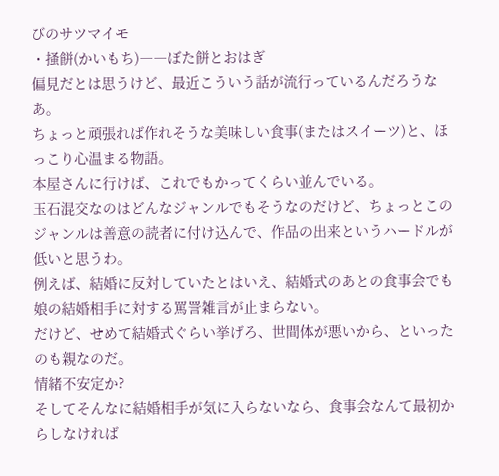びのサツマイモ
・掻餅(かいもち)――ぼた餅とおはぎ
偏見だとは思うけど、最近こういう話が流行っているんだろうなあ。
ちょっと頑張れば作れそうな美味しい食事(またはスイーツ)と、ほっこり心温まる物語。
本屋さんに行けば、これでもかってくらい並んでいる。
玉石混交なのはどんなジャンルでもそうなのだけど、ちょっとこのジャンルは善意の読者に付け込んで、作品の出来というハードルが低いと思うわ。
例えば、結婚に反対していたとはいえ、結婚式のあとの食事会でも娘の結婚相手に対する罵詈雑言が止まらない。
だけど、せめて結婚式ぐらい挙げろ、世間体が悪いから、といったのも親なのだ。
情緒不安定か?
そしてそんなに結婚相手が気に入らないなら、食事会なんて最初からしなければ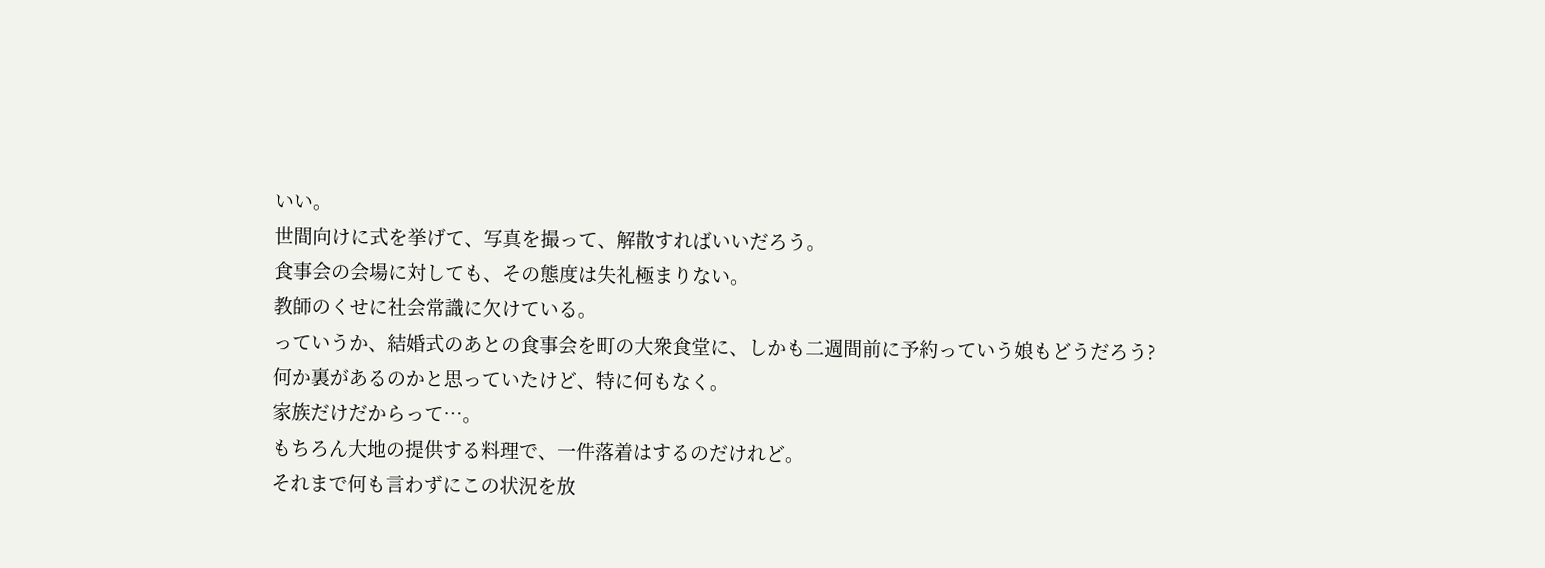いい。
世間向けに式を挙げて、写真を撮って、解散すればいいだろう。
食事会の会場に対しても、その態度は失礼極まりない。
教師のくせに社会常識に欠けている。
っていうか、結婚式のあとの食事会を町の大衆食堂に、しかも二週間前に予約っていう娘もどうだろう?
何か裏があるのかと思っていたけど、特に何もなく。
家族だけだからって…。
もちろん大地の提供する料理で、一件落着はするのだけれど。
それまで何も言わずにこの状況を放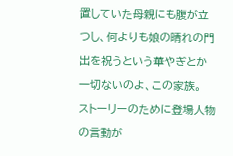置していた母親にも腹が立つし、何よりも娘の晴れの門出を祝うという華やぎとか一切ないのよ、この家族。
ストーリーのために登場人物の言動が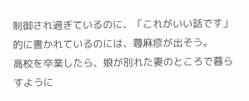制御され過ぎているのに、「これがいい話です」的に書かれているのには、蕁麻疹が出そう。
高校を卒業したら、娘が別れた妻のところで暮らすように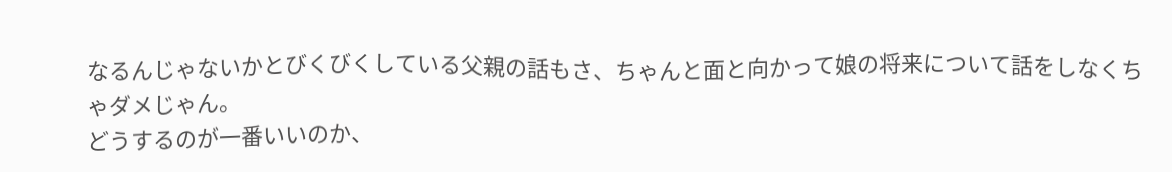なるんじゃないかとびくびくしている父親の話もさ、ちゃんと面と向かって娘の将来について話をしなくちゃダメじゃん。
どうするのが一番いいのか、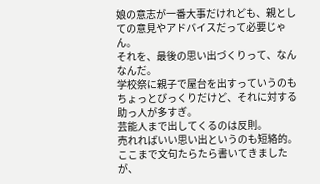娘の意志が一番大事だけれども、親としての意見やアドバイスだって必要じゃん。
それを、最後の思い出づくりって、なんなんだ。
学校祭に親子で屋台を出すっていうのもちょっとびっくりだけど、それに対する助っ人が多すぎ。
芸能人まで出してくるのは反則。
売れればいい思い出というのも短絡的。
ここまで文句たらたら書いてきましたが、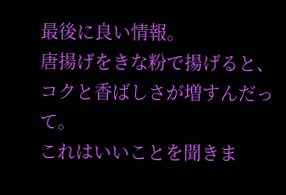最後に良い情報。
唐揚げをきな粉で揚げると、コクと香ばしさが増すんだって。
これはいいことを聞きま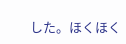した。ほくほく